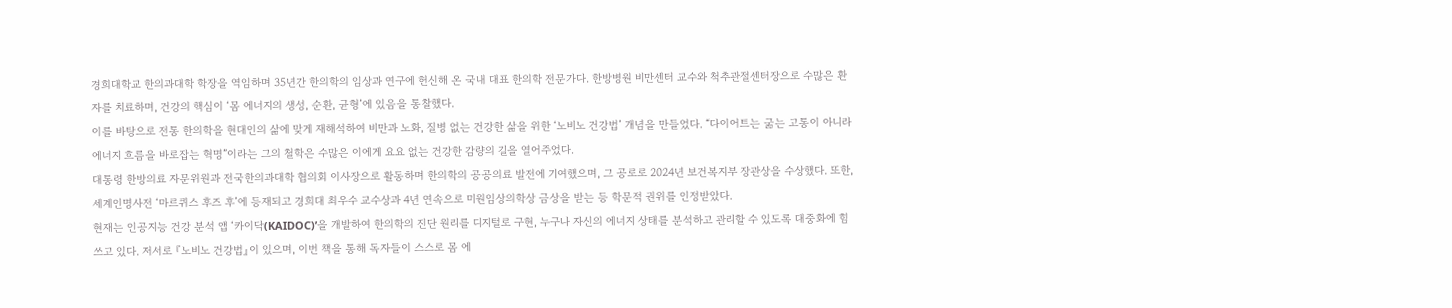경희대학교 한의과대학 학장을 역임하며 35년간 한의학의 임상과 연구에 헌신해 온 국내 대표 한의학 전문가다. 한방병원 비만센터 교수와 척추관절센터장으로 수많은 환자를 치료하며, 건강의 핵심이 ‘몸 에너지의 생성, 순환, 균형’에 있음을 통찰했다.
이를 바탕으로 전통 한의학을 현대인의 삶에 맞게 재해석하여 비만과 노화, 질병 없는 건강한 삶을 위한 ‘노비노 건강법’ 개념을 만들었다. “다이어트는 굶는 고통이 아니라 에너지 흐름을 바로잡는 혁명”이라는 그의 철학은 수많은 이에게 요요 없는 건강한 감량의 길을 열어주었다.
대통령 한방의료 자문위원과 전국한의과대학 협의회 이사장으로 활동하며 한의학의 공공의료 발전에 기여했으며, 그 공로로 2024년 보건복지부 장관상을 수상했다. 또한, 세계인명사전 ‘마르퀴스 후즈 후’에 등재되고 경희대 최우수 교수상과 4년 연속으로 미원임상의학상 금상을 받는 등 학문적 권위를 인정받았다.
현재는 인공지능 건강 분석 앱 ‘카이닥(KAIDOC)’을 개발하여 한의학의 진단 원리를 디지털로 구현, 누구나 자신의 에너지 상태를 분석하고 관리할 수 있도록 대중화에 힘쓰고 있다. 저서로 『노비노 건강법』이 있으며, 이번 책을 통해 독자들이 스스로 몸 에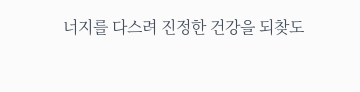너지를 다스려 진정한 건강을 되찾도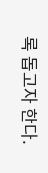록 돕고자 한다.